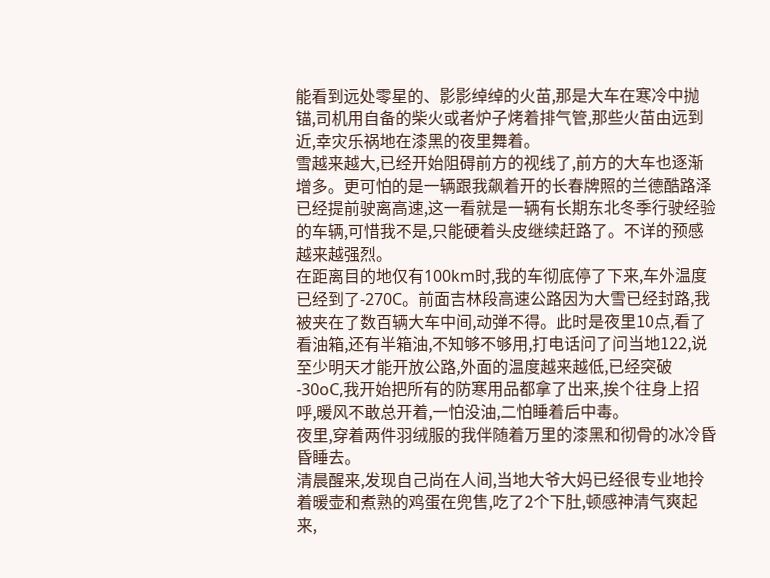能看到远处零星的、影影绰绰的火苗,那是大车在寒冷中抛锚,司机用自备的柴火或者炉子烤着排气管,那些火苗由远到近,幸灾乐祸地在漆黑的夜里舞着。
雪越来越大,已经开始阻碍前方的视线了,前方的大车也逐渐增多。更可怕的是一辆跟我飙着开的长春牌照的兰德酷路泽已经提前驶离高速,这一看就是一辆有长期东北冬季行驶经验的车辆,可惜我不是,只能硬着头皮继续赶路了。不详的预感越来越强烈。
在距离目的地仅有100km时,我的车彻底停了下来,车外温度已经到了-270C。前面吉林段高速公路因为大雪已经封路,我被夹在了数百辆大车中间,动弹不得。此时是夜里10点,看了看油箱,还有半箱油,不知够不够用,打电话问了问当地122,说至少明天才能开放公路,外面的温度越来越低,已经突破-30oC,我开始把所有的防寒用品都拿了出来,挨个往身上招呼,暖风不敢总开着,一怕没油,二怕睡着后中毒。
夜里,穿着两件羽绒服的我伴随着万里的漆黑和彻骨的冰冷昏昏睡去。
清晨醒来,发现自己尚在人间,当地大爷大妈已经很专业地拎着暖壶和煮熟的鸡蛋在兜售,吃了2个下肚,顿感神清气爽起来,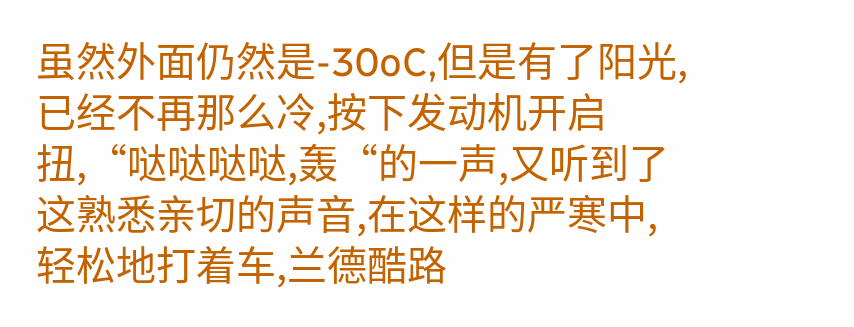虽然外面仍然是-30oC,但是有了阳光,已经不再那么冷,按下发动机开启扭,“哒哒哒哒,轰“的一声,又听到了这熟悉亲切的声音,在这样的严寒中,轻松地打着车,兰德酷路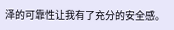泽的可靠性让我有了充分的安全感。